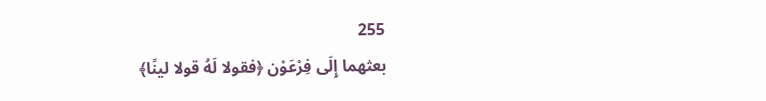255
بعثهما إِلَى فِرْعَوْن ﴿فقولا لَهُ قولا لينًا﴾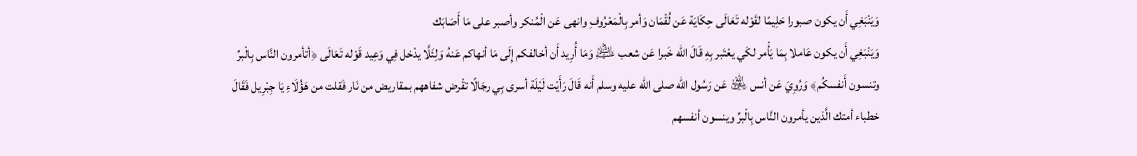وَيَنْبَغِي أَن يكون صبورا حَلِيمًا لقَوْله تَعَالَى حِكَايَة عَن لُقْمَان وَأمر بِالْمَعْرُوفِ وانهى عَن الْمُنكر وأصبر على مَا أَصَابَك
وَيَنْبَغِي أَن يكون عَاملا بِمَا يَأْمر لكَي يعْتَبر بِهِ قَالَ الله خَبرا عَن شعب ﵇ وَمَا أُرِيد أَن أخالفكم إِلَى مَا أنهاكم عَنهُ وَلِئَلَّا يدْخل فِي وَعِيد قَوْله تَعَالَى ﴿أتأمرون النَّاس بِالْبرِّ وتنسون أَنفسكُم﴾ وَرُوِيَ عَن أنس ﵁ عَن رَسُول الله صلى الله عليه وسلم أَنه قَالَ رَأَيْت لَيْلَة أسرى بِي رجَالًا تقْرض شفاههم بمقاريض من نَار فَقلت من هَؤُلَاءِ يَا جِبْرِيل فَقَالَ خطباء أمتك الَّذين يأمرون النَّاس بِالْبرِّ وينسون أنفسهم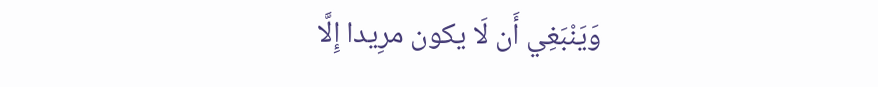وَيَنْبَغِي أَن لَا يكون مرِيدا إِلَّا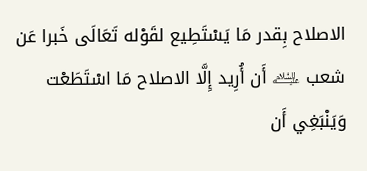الاصلاح بِقدر مَا يَسْتَطِيع لقَوْله تَعَالَى خَبرا عَن شعب ﵇ أَن أُرِيد إِلَّا الاصلاح مَا اسْتَطَعْت
وَيَنْبَغِي أَن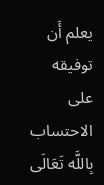يعلم أَن توفيقه على الاحتساب بِاللَّه تَعَالَى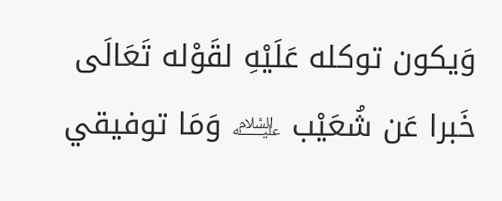وَيكون توكله عَلَيْهِ لقَوْله تَعَالَى خَبرا عَن شُعَيْب ﵇ وَمَا توفيقي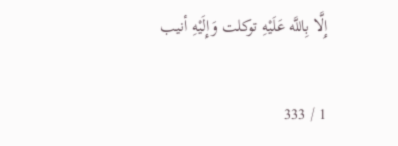إِلَّا بِاللَّه عَلَيْهِ توكلت وَإِلَيْهِ أنيب

1 / 333